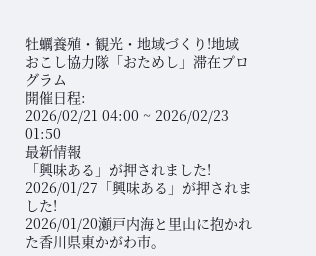牡蠣養殖・観光・地域づくり!地域おこし協力隊「おためし」滞在プログラム
開催日程:
2026/02/21 04:00 ~ 2026/02/23 01:50
最新情報
「興味ある」が押されました!
2026/01/27「興味ある」が押されました!
2026/01/20瀬戸内海と里山に抱かれた香川県東かがわ市。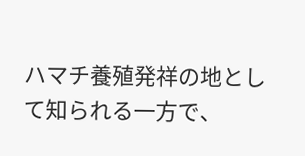ハマチ養殖発祥の地として知られる一方で、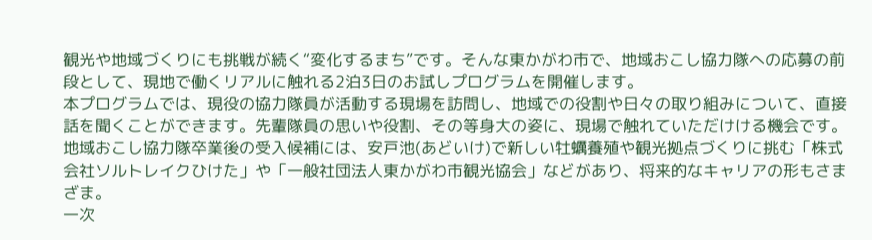観光や地域づくりにも挑戦が続く“変化するまち”です。そんな東かがわ市で、地域おこし協力隊への応募の前段として、現地で働くリアルに触れる2泊3日のお試しプログラムを開催します。
本プログラムでは、現役の協力隊員が活動する現場を訪問し、地域での役割や日々の取り組みについて、直接話を聞くことができます。先輩隊員の思いや役割、その等身大の姿に、現場で触れていただけける機会です。
地域おこし協力隊卒業後の受入候補には、安戸池(あどいけ)で新しい牡蠣養殖や観光拠点づくりに挑む「株式会社ソルトレイクひけた」や「一般社団法人東かがわ市観光協会」などがあり、将来的なキャリアの形もさまざま。
一次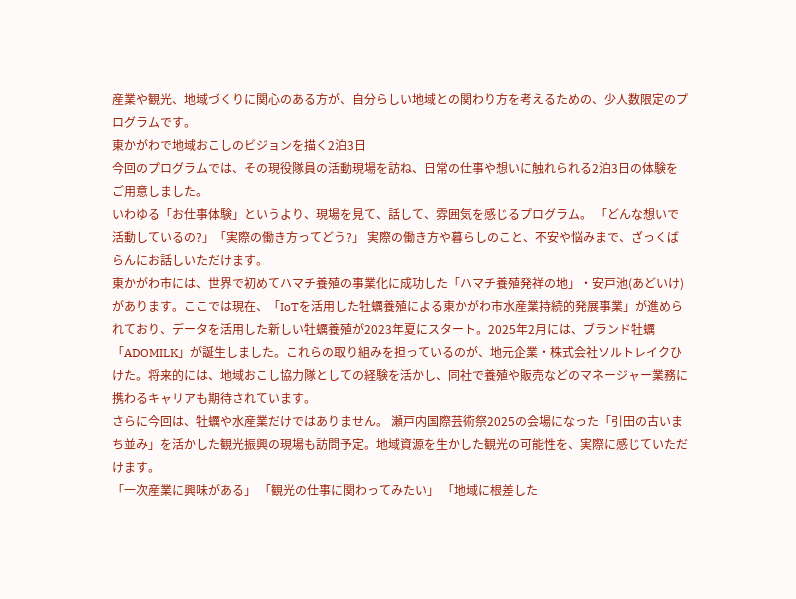産業や観光、地域づくりに関心のある方が、自分らしい地域との関わり方を考えるための、少人数限定のプログラムです。
東かがわで地域おこしのビジョンを描く2泊3日
今回のプログラムでは、その現役隊員の活動現場を訪ね、日常の仕事や想いに触れられる2泊3日の体験をご用意しました。
いわゆる「お仕事体験」というより、現場を見て、話して、雰囲気を感じるプログラム。 「どんな想いで活動しているの?」「実際の働き方ってどう?」 実際の働き方や暮らしのこと、不安や悩みまで、ざっくばらんにお話しいただけます。
東かがわ市には、世界で初めてハマチ養殖の事業化に成功した「ハマチ養殖発祥の地」・安戸池(あどいけ)があります。ここでは現在、「IoTを活用した牡蠣養殖による東かがわ市水産業持続的発展事業」が進められており、データを活用した新しい牡蠣養殖が2023年夏にスタート。2025年2月には、ブランド牡蠣「ADOMILK」が誕生しました。これらの取り組みを担っているのが、地元企業・株式会社ソルトレイクひけた。将来的には、地域おこし協力隊としての経験を活かし、同社で養殖や販売などのマネージャー業務に携わるキャリアも期待されています。
さらに今回は、牡蠣や水産業だけではありません。 瀬戸内国際芸術祭2025の会場になった「引田の古いまち並み」を活かした観光振興の現場も訪問予定。地域資源を生かした観光の可能性を、実際に感じていただけます。
「一次産業に興味がある」 「観光の仕事に関わってみたい」 「地域に根差した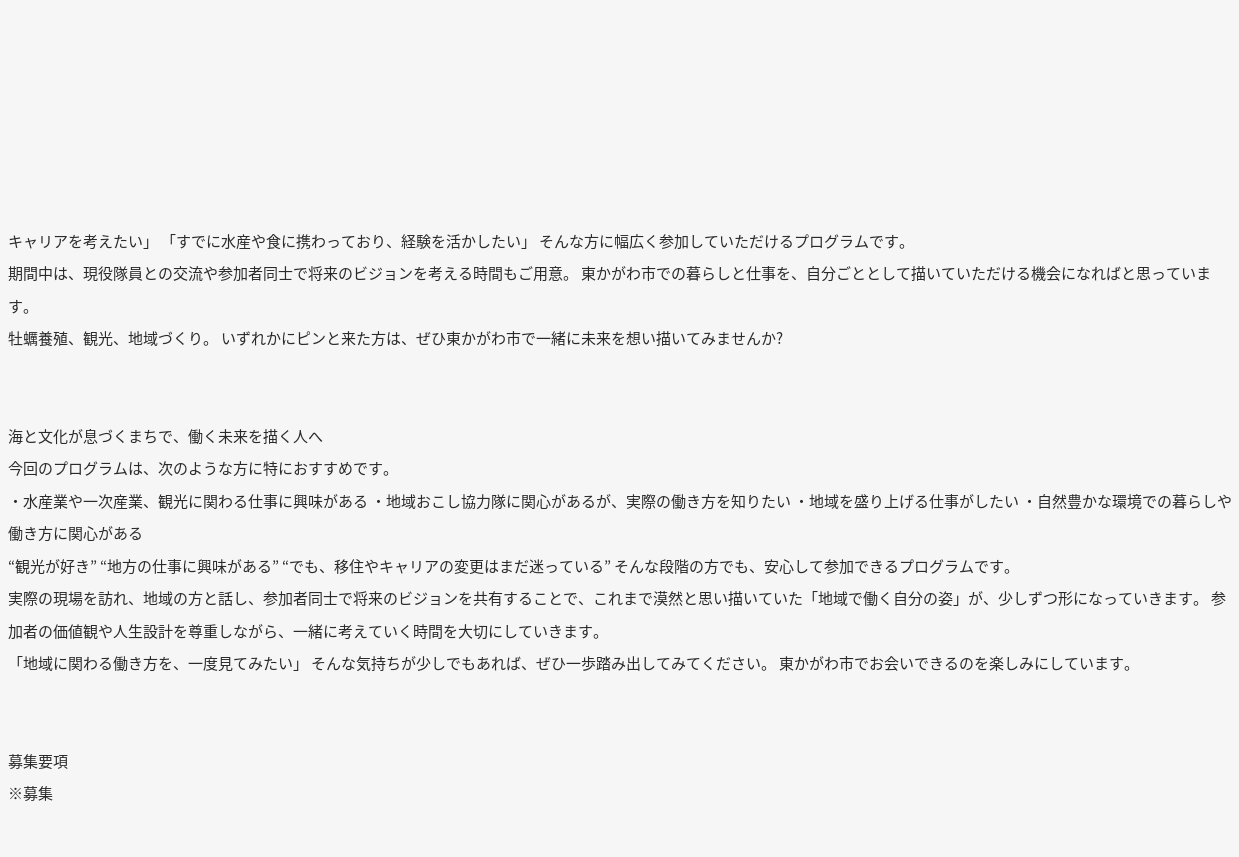キャリアを考えたい」 「すでに水産や食に携わっており、経験を活かしたい」 そんな方に幅広く参加していただけるプログラムです。
期間中は、現役隊員との交流や参加者同士で将来のビジョンを考える時間もご用意。 東かがわ市での暮らしと仕事を、自分ごととして描いていただける機会になればと思っています。
牡蠣養殖、観光、地域づくり。 いずれかにピンと来た方は、ぜひ東かがわ市で一緒に未来を想い描いてみませんか?


海と文化が息づくまちで、働く未来を描く人へ
今回のプログラムは、次のような方に特におすすめです。
・水産業や一次産業、観光に関わる仕事に興味がある ・地域おこし協力隊に関心があるが、実際の働き方を知りたい ・地域を盛り上げる仕事がしたい ・自然豊かな環境での暮らしや働き方に関心がある
“観光が好き” “地方の仕事に興味がある” “でも、移住やキャリアの変更はまだ迷っている” そんな段階の方でも、安心して参加できるプログラムです。
実際の現場を訪れ、地域の方と話し、参加者同士で将来のビジョンを共有することで、これまで漠然と思い描いていた「地域で働く自分の姿」が、少しずつ形になっていきます。 参加者の価値観や人生設計を尊重しながら、一緒に考えていく時間を大切にしていきます。
「地域に関わる働き方を、一度見てみたい」 そんな気持ちが少しでもあれば、ぜひ一歩踏み出してみてください。 東かがわ市でお会いできるのを楽しみにしています。


募集要項
※募集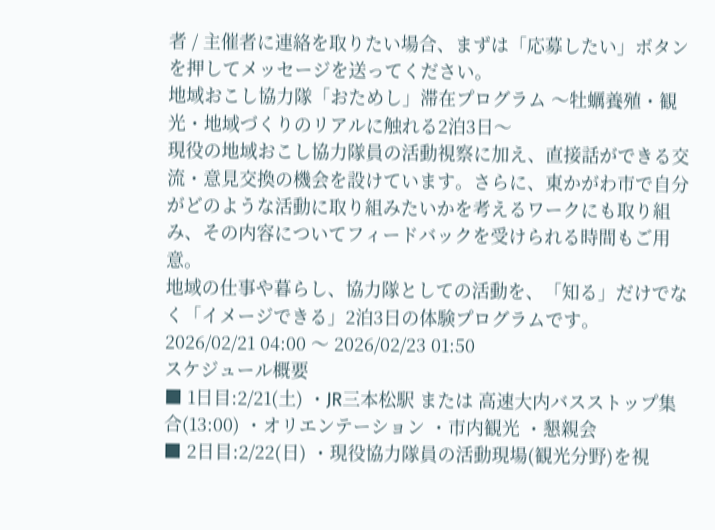者 / 主催者に連絡を取りたい場合、まずは「応募したい」ボタンを押してメッセージを送ってください。
地域おこし協力隊「おためし」滞在プログラム 〜牡蠣養殖・観光・地域づくりのリアルに触れる2泊3日〜
現役の地域おこし協力隊員の活動視察に加え、直接話ができる交流・意見交換の機会を設けています。さらに、東かがわ市で自分がどのような活動に取り組みたいかを考えるワークにも取り組み、その内容についてフィードバックを受けられる時間もご用意。
地域の仕事や暮らし、協力隊としての活動を、「知る」だけでなく「イメージできる」2泊3日の体験プログラムです。
2026/02/21 04:00 〜 2026/02/23 01:50
スケジュール概要
■ 1日目:2/21(土) ・JR三本松駅 または 高速大内バスストップ集合(13:00) ・オリエンテーション ・市内観光 ・懇親会
■ 2日目:2/22(日) ・現役協力隊員の活動現場(観光分野)を視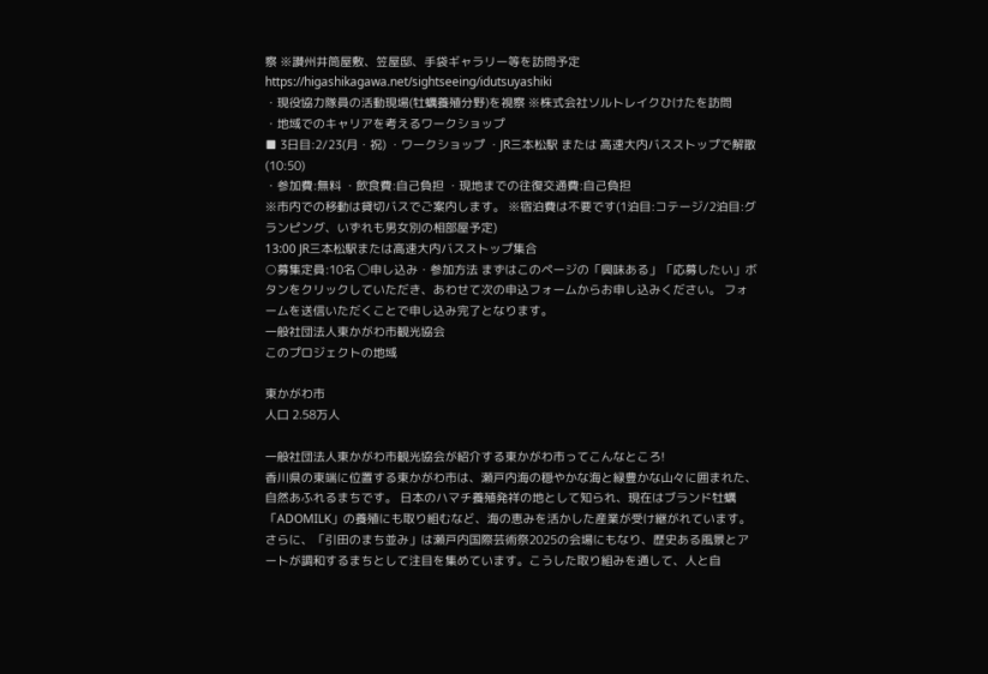察 ※讃州井筒屋敷、笠屋邸、手袋ギャラリー等を訪問予定 https://higashikagawa.net/sightseeing/idutsuyashiki
・現役協力隊員の活動現場(牡蠣養殖分野)を視察 ※株式会社ソルトレイクひけたを訪問
・地域でのキャリアを考えるワークショップ
■ 3日目:2/23(月・祝) ・ワークショップ ・JR三本松駅 または 高速大内バスストップで解散(10:50)
・参加費:無料 ・飲食費:自己負担 ・現地までの往復交通費:自己負担
※市内での移動は貸切バスでご案内します。 ※宿泊費は不要です(1泊目:コテージ/2泊目:グランピング、いずれも男女別の相部屋予定)
13:00 JR三本松駅または高速大内バスストップ集合
○募集定員:10名 ◯申し込み・参加方法 まずはこのページの「興味ある」「応募したい」ボタンをクリックしていただき、あわせて次の申込フォームからお申し込みください。 フォームを送信いただくことで申し込み完了となります。
一般社団法人東かがわ市観光協会
このプロジェクトの地域

東かがわ市
人口 2.58万人

一般社団法人東かがわ市観光協会が紹介する東かがわ市ってこんなところ!
香川県の東端に位置する東かがわ市は、瀬戸内海の穏やかな海と緑豊かな山々に囲まれた、自然あふれるまちです。 日本のハマチ養殖発祥の地として知られ、現在はブランド牡蠣「ADOMILK」の養殖にも取り組むなど、海の恵みを活かした産業が受け継がれています。さらに、「引田のまち並み」は瀬戸内国際芸術祭2025の会場にもなり、歴史ある風景とアートが調和するまちとして注目を集めています。こうした取り組みを通して、人と自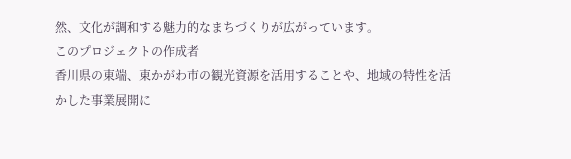然、文化が調和する魅力的なまちづくりが広がっています。
このプロジェクトの作成者
香川県の東端、東かがわ市の観光資源を活用することや、地域の特性を活かした事業展開に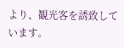より、観光客を誘致しています。